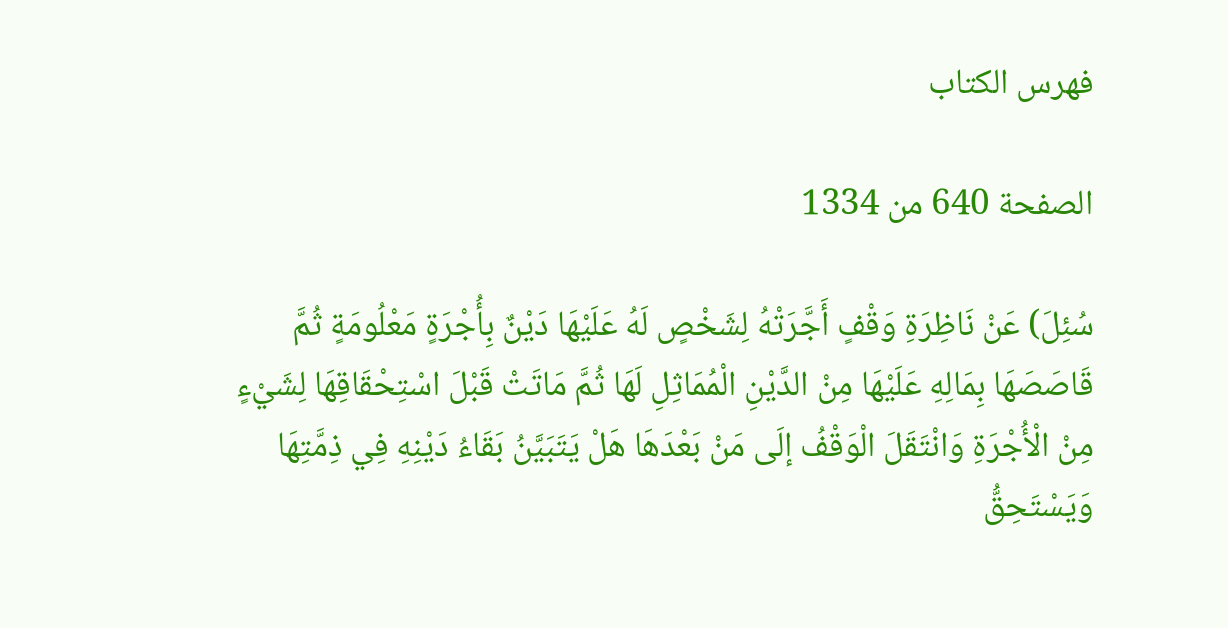فهرس الكتاب

الصفحة 640 من 1334

سُئِلَ) عَنْ نَاظِرَةِ وَقْفٍ أَجَّرَتْهُ لِشَخْصٍ لَهُ عَلَيْهَا دَيْنٌ بِأُجْرَةٍ مَعْلُومَةٍ ثُمَّ قَاصَصَهَا بِمَالِهِ عَلَيْهَا مِنْ الدَّيْنِ الْمُمَاثِلِ لَهَا ثُمَّ مَاتَتْ قَبْلَ اسْتِحْقَاقِهَا لِشَيْءٍ مِنْ الْأُجْرَةِ وَانْتَقَلَ الْوَقْفُ إلَى مَنْ بَعْدَهَا هَلْ يَتَبَيَّنُ بَقَاءُ دَيْنِهِ فِي ذِمَّتِهَا وَيَسْتَحِقُّ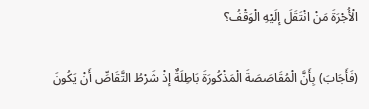الْأُجْرَةَ مَنْ انْتَقَلَ إلَيْهِ الْوَقْفُ؟

(فَأَجَابَ) بِأَنَّ الْمُقَاصَصَةَ الْمَذْكُورَةَ بَاطِلَةٌ إذْ شَرْطُ التَّقَاصِّ أَنْ يَكُونَ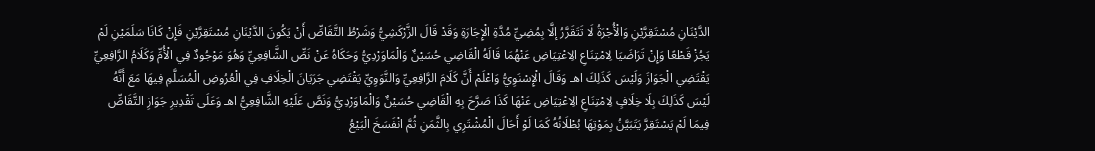الدَّيْنَانِ مُسْتَقِرَّيْنِ وَالْأُجْرَةُ لَا تَتَقَرَّرُ إلَّا بِمُضِيِّ مُدَّةِ الْإِجَارَةِ وَقَدْ قَالَ الزَّرْكَشِيُّ وَشَرْطُ التَّقَاصِّ أَنْ يَكُونَ الدَّيْنَانِ مُسْتَقِرَّيْنِ فَإِنْ كَانَا سَلَمَيْنِ لَمْ يَجُزْ قَطْعًا وَإِنْ تَرَاضَيَا لِامْتِنَاعِ الِاعْتِيَاضِ عَنْهُمَا قَالَهُ الْقَاضِي حُسَيْنٌ وَالْمَاوَرْدِيُّ وَحَكَاهُ عَنْ نَصِّ الشَّافِعِيِّ وَهُوَ مَوْجُودٌ فِي الْأُمِّ وَكَلَامُ الرَّافِعِيِّ يَقْتَضِي الْجَوَازَ وَلَيْسَ كَذَلِكَ اهـ وَقَالَ الْإِسْنَوِيُّ وَاعْلَمْ أَنَّ كَلَامَ الرَّافِعِيِّ وَالنَّوَوِيِّ يَقْتَضِي جَرَيَانَ الْخِلَافِ فِي الْعُرُوضِ الْمُسَلَّمِ فِيهَا مَعَ أَنَّهُ لَيْسَ كَذَلِكَ بِلَا خِلَافٍ لِامْتِنَاعِ الِاعْتِيَاضِ عَنْهَا كَذَا صَرَّحَ بِهِ الْقَاضِي حُسَيْنٌ وَالْمَاوَرْدِيُّ وَنَصَّ عَلَيْهِ الشَّافِعِيُّ اهـ وَعَلَى تَقْدِيرِ جَوَازِ التَّقَاصِّ فِيمَا لَمْ يَسْتَقِرَّ يَتَبَيَّنُ بِمَوْتِهَا بُطْلَانُهُ كَمَا لَوْ أَحَالَ الْمُشْتَرِي بِالثَّمَنِ ثُمَّ انْفَسَخَ الْبَيْعُ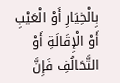بِالْخِيَارِ أَوْ الْعَيْبِ أَوْ الْإِقَالَةِ أَوْ التَّحَالُفِ فَإِنَّ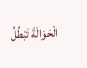الْحَوَالَةَ تَبْطُلُ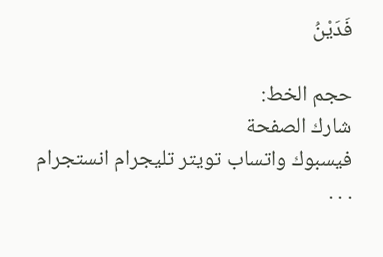فَدَيْنُ

حجم الخط:
شارك الصفحة
فيسبوك واتساب تويتر تليجرام انستجرام
. . .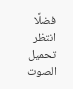فضلًا انتظر تحميل الصوت